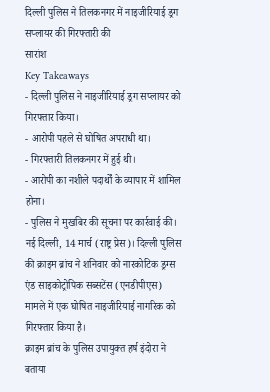दिल्ली पुलिस ने तिलकनगर में नाइजीरियाई ड्रग सप्लायर की गिरफ्तारी की
सारांश
Key Takeaways
- दिल्ली पुलिस ने नाइजीरियाई ड्रग सप्लायर को गिरफ्तार किया।
- आरोपी पहले से घोषित अपराधी था।
- गिरफ्तारी तिलकनगर में हुई थी।
- आरोपी का नशीले पदार्थों के व्यापार में शामिल होना।
- पुलिस ने मुखबिर की सूचना पर कार्रवाई की।
नई दिल्ली, 14 मार्च (राष्ट्र प्रेस)। दिल्ली पुलिस की क्राइम ब्रांच ने शनिवार को नारकोटिक ड्रग्स एंड साइकोट्रोपिक सब्सटेंस (एनडीपीएस) मामले में एक घोषित नाइजीरियाई नागरिक को गिरफ्तार किया है।
क्राइम ब्रांच के पुलिस उपायुक्त हर्ष इंदोरा ने बताया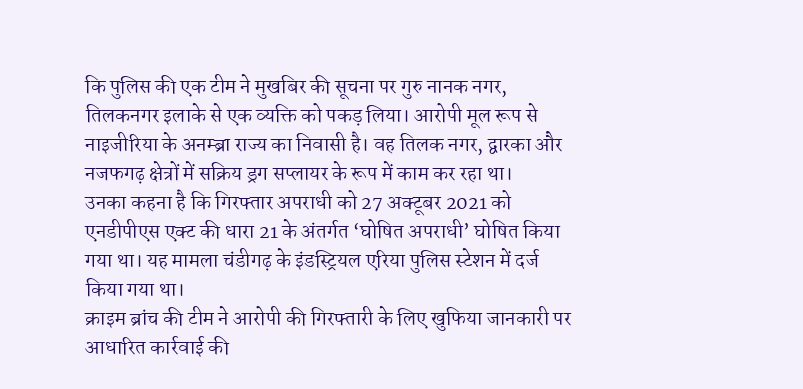कि पुलिस की एक टीम ने मुखबिर की सूचना पर गुरु नानक नगर, तिलकनगर इलाके से एक व्यक्ति को पकड़ लिया। आरोपी मूल रूप से नाइजीरिया के अनम्ब्रा राज्य का निवासी है। वह तिलक नगर, द्वारका और नजफगढ़ क्षेत्रों में सक्रिय ड्रग सप्लायर के रूप में काम कर रहा था।
उनका कहना है कि गिरफ्तार अपराधी को 27 अक्टूबर 2021 को एनडीपीएस एक्ट की धारा 21 के अंतर्गत ‘घोषित अपराधी’ घोषित किया गया था। यह मामला चंडीगढ़ के इंडस्ट्रियल एरिया पुलिस स्टेशन में दर्ज किया गया था।
क्राइम ब्रांच की टीम ने आरोपी की गिरफ्तारी के लिए खुफिया जानकारी पर आधारित कार्रवाई की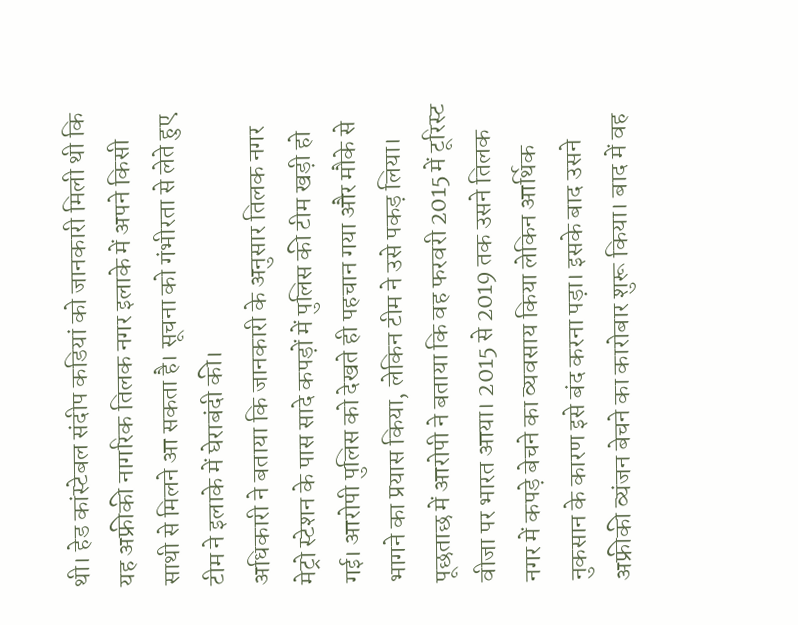थी। हेड कांस्टेबल संदीप कडियां को जानकारी मिली थी कि यह अफ्रीकी नागरिक तिलक नगर इलाके में अपने किसी साथी से मिलने आ सकता है। सूचना को गंभीरता से लेते हुए टीम ने इलाके में घेराबंदी की।
अधिकारी ने बताया कि जानकारी के अनुसार तिलक नगर मेट्रो स्टेशन के पास सादे कपड़ों में पुलिस की टीम खड़ी हो गई। आरोपी पुलिस को देखते ही पहचान गया और मौके से भागने का प्रयास किया, लेकिन टीम ने उसे पकड़ लिया।
पूछताछ में आरोपी ने बताया कि वह फरवरी 2015 में टूरिस्ट वीजा पर भारत आया। 2015 से 2019 तक उसने तिलक नगर में कपड़े बेचने का व्यवसाय किया लेकिन आर्थिक नुकसान के कारण इसे बंद करना पड़ा। इसके बाद उसने अफ्रीकी व्यंजन बेचने का कारोबार शुरू किया। बाद में वह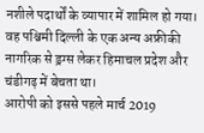नशीले पदार्थों के व्यापार में शामिल हो गया। वह पश्चिमी दिल्ली के एक अन्य अफ्रीकी नागरिक से ड्रग्स लेकर हिमाचल प्रदेश और चंडीगढ़ में बेचता था।
आरोपी को इससे पहले मार्च 2019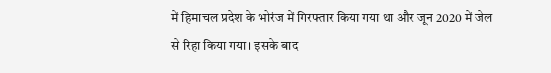में हिमाचल प्रदेश के भोरंज में गिरफ्तार किया गया था और जून 2020 में जेल से रिहा किया गया। इसके बाद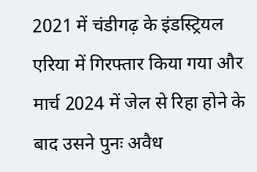2021 में चंडीगढ़ के इंडस्ट्रियल एरिया में गिरफ्तार किया गया और मार्च 2024 में जेल से रिहा होने के बाद उसने पुनः अवैध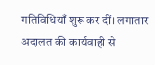गतिविधियाँ शुरू कर दीं। लगातार अदालत की कार्यवाही से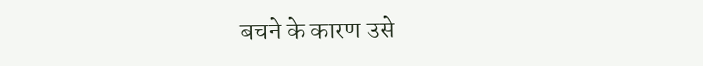बचने के कारण उसे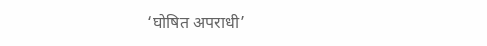‘घोषित अपराधी’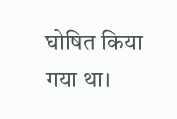घोषित किया गया था।